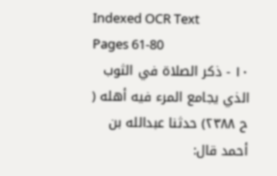Indexed OCR Text
Pages 61-80
١٠ - ذكر الصلاة في الثوب الذي يجامع المرء فيه أهله ( ح ٢٣٨٨) حدثنا عبدالله بن أحمد قال: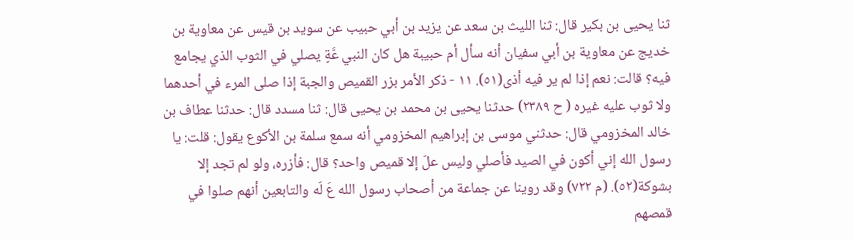ثنا يحيى بن بكير قال: ثنا الليث بن سعد عن يزيد بن أبي حبيب عن سويد بن قيس عن معاوية بن خديج عن معاوية بن أبي سفيان أنه سأل أم حبيبة هل كان النبي عَّةٍ يصلي في الثوب الذي يجامع فيه؟ قالت: نعم إذا لم ير فيه أذى(٥١). ١١ - ذكر الأمر بزر القميص والجبة إذا صلى المرء في أحدهما ولا ثوب عليه غيره ( ح ٢٣٨٩) حدثنا يحيى بن محمد بن يحيى قال: ثنا مسدد قال: حدثنا عطاف بن خالد المخزومي قال: حدثني موسى بن إبراهيم المخزومي أنه سمع سلمة بن الأكوع يقول: قلت: يا رسول الله إني أكون في الصيد فأصلي وليس علّ إلا قميص واحد؟ قال: فأزره، ولو لم تجد إلا بشوكة(٥٢). (م ٧٢٢) وقد روينا عن جماعة من أصحاب رسول الله عَ لّه والتابعين أنهم صلوا في قمصهم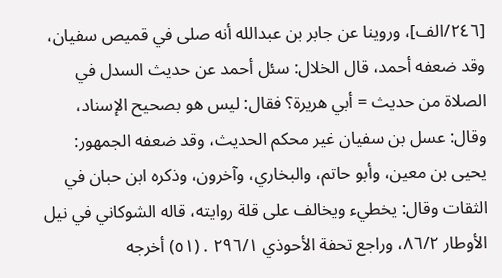[٢٤٦/الف]، وروينا عن جابر بن عبدالله أنه صلى في قميص سفيان، وقد ضعفه أحمد، قال الخلال: سئل أحمد عن حديث السدل في الصلاة من حديث = أبي هريرة؟ فقال: ليس هو بصحيح الإسناد، وقال: عسل بن سفيان غير محكم الحديث، وقد ضعفه الجمهور: يحيى بن معين، وأبو حاتم، والبخاري، وآخرون، وذكره ابن حبان في الثقات وقال: يخطيء ويخالف على قلة روايته، قاله الشوكاني في نيل الأوطار ٨٦/٢، وراجع تحفة الأحوذي ٢٩٦/١ . (٥١) أخرجه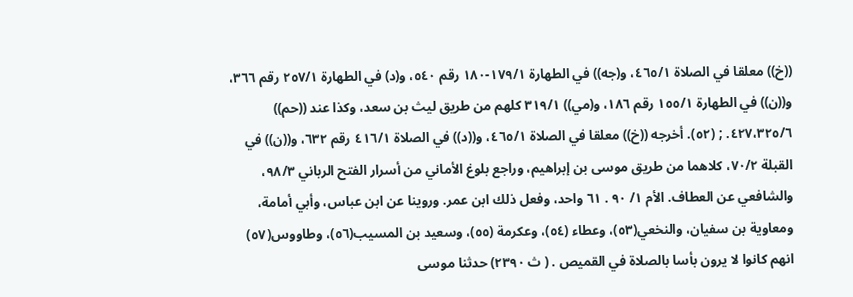((خ)) معلقا في الصلاة ٤٦٥/١، و(جه)) في الطهارة ١٧٩/١-١٨٠ رقم ٥٤٠، و(د) في الطهارة ٢٥٧/١ رقم ٣٦٦، و((ن)) في الطهارة ١٥٥/١ رقم ١٨٦، و(مي)) ٣١٩/١ كلهم من طريق ليث بن سعد، وكذا عند ((حم)) ٤٢٧،٣٢٥/٦. ; (٥٢). أخرجه ((خ)) معلقا في الصلاة ٤٦٥/١، و((د)) في الصلاة ٤١٦/١ رقم ٦٣٢، و((ن)) في القبلة ٧٠/٢، كلاهما من طريق موسى بن إبراهيم، وراجع بلوغ الأماني من أسرار الفتح الرباني ٩٨/٣، والشافعي عن العطاف. الأم ١/ ٩٠ . ٦١ واحد، وفعل ذلك ابن عمر. وروينا عن ابن عباس، وأبي أمامة، ومعاوية بن سفيان، والنخعي(٥٣)، وعطاء (٥٤)، وعكرمة (٥٥)، وسعيد بن المسيب(٥٦)، وطاووس(٥٧) انهم كانوا لا يرون بأسا بالصلاة في القميص . ( ث ٢٣٩٠) حدثنا موسى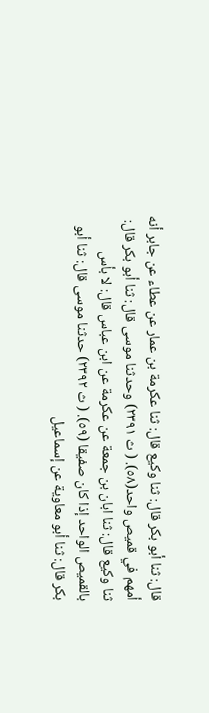قال: ثنا أبو بكر قال: ثنا وكيع قال: ثنا عكرمة بن عمار عن عطاء عن جابر أنه أمهم في قميص واحد(٥٨). ( ث ٢٣٩١) وحدثنا موسى قال: ثنا أبو بكر قال: ثنا وكيع قال: ثنا ابان بن جمعة عن عكرمة عن ابن عباس قال: لا بأس بالقميص الواحد إذا كان صفيقا (٥٩). ( ث ٢٣٩٢) حدثنا موسى قال: ثنا أبو بكر قال: ثنا أبو معاوية عن إسماعيل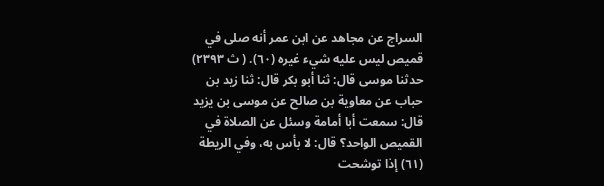السراج عن مجاهد عن ابن عمر أنه صلى في قميص ليس عليه شيء غيره (٦٠). ( ث ٢٣٩٣) حدثنا موسى قال: ثنا أبو بكر قال: ثنا زيد بن حباب عن معاوية بن صالح عن موسى بن يزيد قال: سمعت أبا أمامة وسئل عن الصلاة في القميص الواحد؟ قال: لا بأس به، وفي الريطة (٦١) إذا توشحت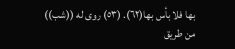بها فلا بأس بها(٦٢). (٥٣) روى له ((شب)) من طريق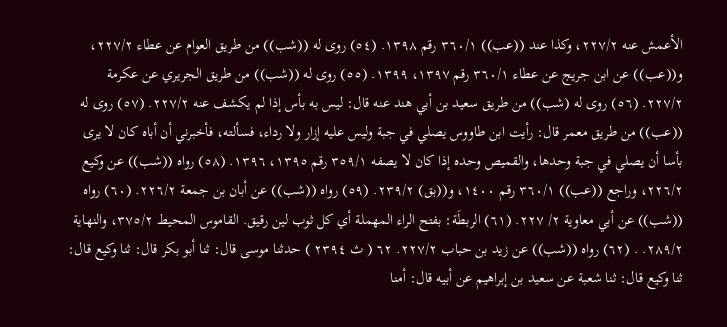الأعمش عنه ٢٢٧/٢، وكذا عند ((عب)) ٣٦٠/١ رقم ١٣٩٨. (٥٤) روى له ((شب)) من طريق العوام عن عطاء ٢٢٧/٢، و((عب)) عن ابن جريج عن عطاء ٣٦٠/١ رقم ١٣٩٧، ١٣٩٩. (٥٥) روى له ((شب)) من طريق الجريري عن عكرمة ٢٢٧/٢. (٥٦) روى له (شب)) من طريق سعيد بن أبي هند عنه قال: ليس به بأس إذا لم يكشف عنه ٢٢٧/٢. (٥٧) روى له ((عب)) من طريق معمر قال: رأيت ابن طاووس يصلي في جبة وليس عليه إزار ولا رداء، فسألته، فأخبرني أن أباه كان لا يرى بأسا أن يصلي في جبة وحدها، والقميص وحده إذا كان لا يصفه ٣٥٩/١ رقم ١٣٩٥، ١٣٩٦. (٥٨) رواه ((شب)) عن وكيع ٢٢٦/٢، وراجع ((عب)) ٣٦٠/١ رقم ١٤٠٠، و((بق) ٢٣٩/٢. (٥٩) رواه ((شب)) عن أبان بن جمعة ٢٢٦/٢. (٦٠) رواه ((شب)) عن أبي معاوية ٢/ ٢٢٧. (٦١) الربطَة: بفتح الراء المهملة أي كل ثوب لين رقيق. القاموس المحيط ٣٧٥/٢، والنهاية ٢٨٩/٢. . (٦٢) رواه ((شب)) عن زيد بن حباب ٢٢٧/٢. ٦٢ ( ث ٢٣٩٤ ) حدثنا موسى قال: ثنا أبو بكر قال: ثنا وكيع قال: ثنا وكيع قال: ثنا شعبة عن سعيد بن إبراهيم عن أبيه قال: أمنا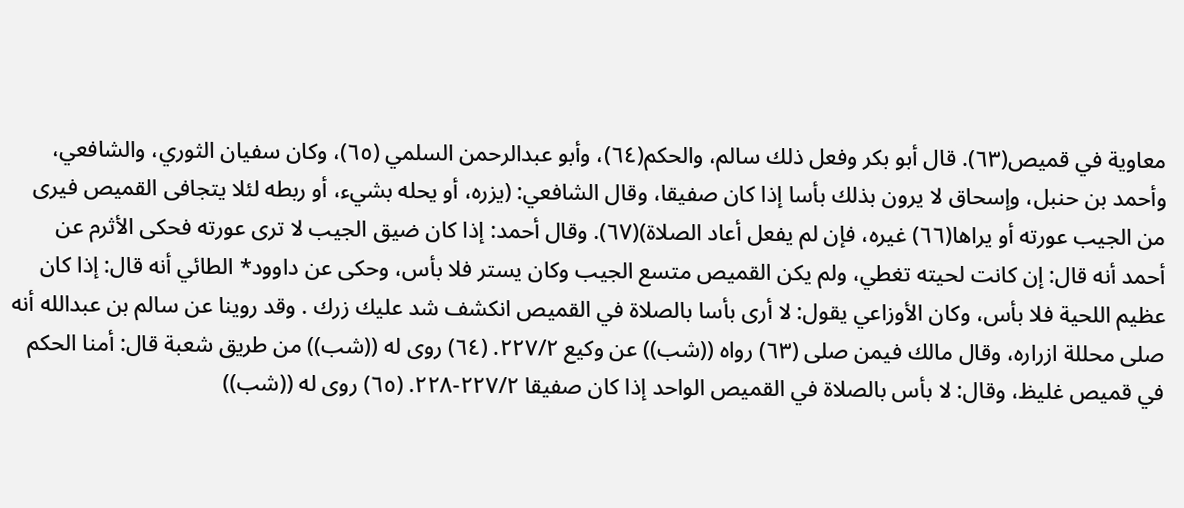معاوية في قميص(٦٣). قال أبو بكر وفعل ذلك سالم، والحكم(٦٤)، وأبو عبدالرحمن السلمي (٦٥)، وكان سفيان الثوري، والشافعي، وأحمد بن حنبل، وإسحاق لا يرون بذلك بأسا إذا كان صفيقا، وقال الشافعي: (يزره، أو يحله بشيء، أو ربطه لئلا يتجافى القميص فيرى من الجيب عورته أو يراها(٦٦) غيره، فإن لم يفعل أعاد الصلاة)(٦٧). وقال أحمد: إذا كان ضيق الجيب لا ترى عورته فحكى الأثرم عن أحمد أنه قال: إن كانت لحيته تغطي، ولم يكن القميص متسع الجيب وكان يستر فلا بأس، وحكى عن داوود* الطائي أنه قال: إذا كان عظيم اللحية فلا بأس، وكان الأوزاعي يقول: لا أرى بأسا بالصلاة في القميص انكشف شد عليك زرك . وقد روينا عن سالم بن عبدالله أنه صلى محللة ازراره، وقال مالك فيمن صلى (٦٣) رواه ((شب)) عن وكيع ٢٢٧/٢. (٦٤) روى له ((شب)) من طريق شعبة قال: أمنا الحكم في قميص غليظ، وقال: لا بأس بالصلاة في القميص الواحد إذا كان صفيقا ٢٢٧/٢-٢٢٨. (٦٥) روى له ((شب))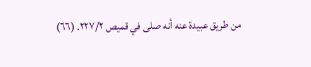من طريق عبيدة عنه أنه صلى في قميص ٢٢٧/٢. (٦٦)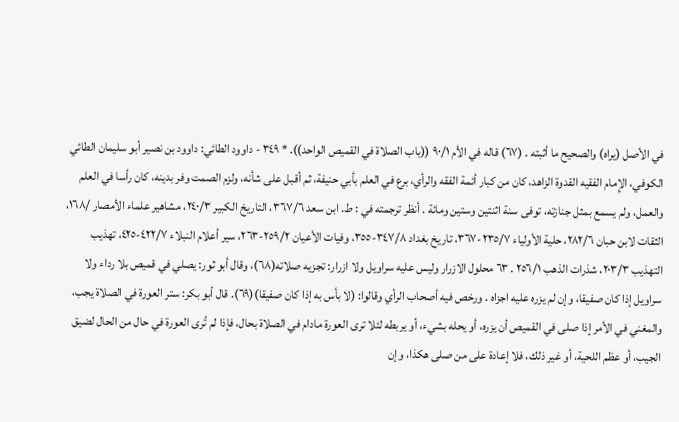في الأصل (يراه) والصحيح ما أثبته . (٦٧) قاله في الأم ٩٠/١ ((باب الصلاة في القميص الواحد)). * ٣٤٩ - داوود الطائي: داوود بن نصير أبو سليمان الطائي الكوفي، الإِمام الفقيه القدوة الزاهد، كان من كبار أئمة الفقه والرأي، برع في العلم بأبي حنيفة، ثم أقبل على شأنه، ولزم الصمت وفر بدينه، كان رأسا في العلم والعمل، ولم يسمع بمثل جنازته، توفى سنة اثنتين وستين ومائة . أنظر ترجمته في : ط. ابن سعد ٣٦٧/٦، التاريخ الكبير ٢٤٠/٣، مشاهير علماء الأمصار /١٦٨، الثقات لابن حبان ٢٨٢/٦، حلية الأولياء ٢٣٥/٧-٣٦٧، تاريخ بغداد ٣٤٧/٨-٣٥٥، وفيات الأعيان ٢٥٩/٢-٢٦٣، سير أعلام النبلاء ٤٢٢/٧-٤٢٥، تهذيب التهذيب ٢٠٣/٣، شذرات الذهب ٢٥٦/١ . ٦٣ محلول الازرار وليس عليه سراويل ولا ازرار: تجزيه صلاته(٦٨)، وقال أبو ثور: يصلي في قميص بلا رداء ولا سراويل إذا كان صفيقا، وإن لم يزره عليه اجزاه . ورخص فيه أصحاب الرأي وقالوا: (لا بأس به إذا كان صفيقا)(٦٩). قال أبو بكر: ستر العورة في الصلاة يجب، والمغني في الأمر إذا صلى في القميص أن يزره، أو يحله بشيء، أو يربطه لئلا ترى العورة مادام في الصلاة بحال، فإذا لم تُرى العورة في حال من الحال لضيق الجيب، أو عظم اللحية، أو غير ذلك، فلا إعادة على من صلى هكذا، وإن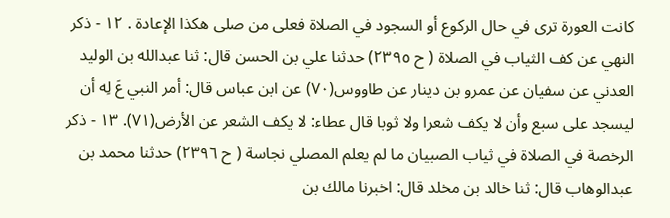كانت العورة تری في حال الركوع أو السجود في الصلاة فعلى من صلى هكذا الإعادة . ١٢ - ذكر النهي عن كف الثياب في الصلاة ( ح ٢٣٩٥) حدثنا علي بن الحسن قال: ثنا عبدالله بن الوليد العدني عن سفيان عن عمرو بن دينار عن طاووس(٧٠) عن ابن عباس قال: أمر النبي عَ لِه أن ليسجد على سبع وأن لا يكف شعرا ولا ثوبا قال عطاء: لا يكف الشعر عن الأرض(٧١). ١٣ - ذكر الرخصة في الصلاة في ثياب الصبيان ما لم يعلم المصلي نجاسة ( ح ٢٣٩٦) حدثنا محمد بن عبدالوهاب قال: ثنا خالد بن مخلد قال: اخبرنا مالك بن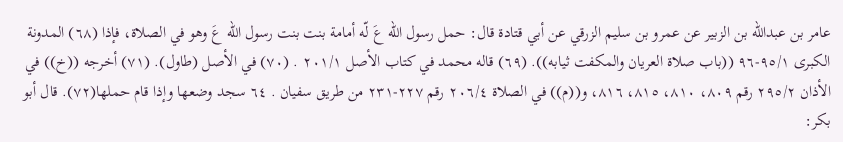عامر بن عبدالله بن الزبير عن عمرو بن سليم الزرقي عن أبي قتادة قال: حمل رسول الله عَ لّه أمامة بنت بنت رسول الله عَ وهو في الصلاة، فإذا (٦٨) المدونة الكبرى ٩٥/١-٩٦ ((باب صلاة العريان والمكفت ثيابه)). (٦٩) قاله محمد في كتاب الأصل ٢٠١/١ . (٧٠) في الأصل (طاول). (٧١) أخرجه ((خ)) في الأذان ٢٩٥/٢ رقم ٨٠٩، ٨١٠، ٨١٥، ٨١٦، و((م)) في الصلاة ٢٠٦/٤ رقم ٢٢٧-٢٣١ من طريق سفيان . ٦٤ سجد وضعها وإذا قام حملها(٧٢). قال أبو بكر: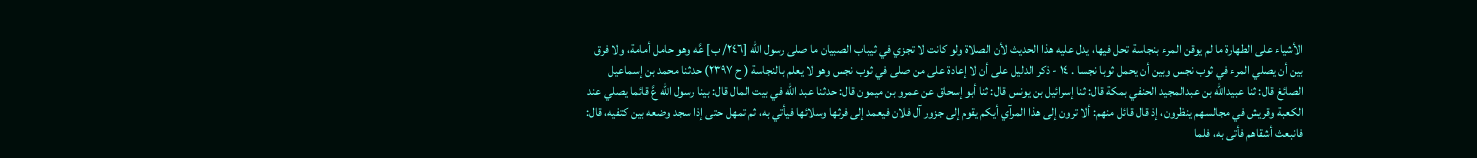الأشياء على الطهارة ما لم يوقن المرء بنجاسة تحل فيها، يدل عليه هذا الحديث لأن الصلاة ولو كانت لا تجزي في ثيباب الصبيان ما صلى رسول الله [٢٤٦/ ب] عَّه وهو حامل أمامة، ولا فرق بين أن يصلي المرء في ثوب نجس وبين أن يحمل ثوبا نجسا . ١٤ - ذكر الدليل على أن لا إعادة على من صلى في ثوب نجس وهو لا يعلم بالنجاسة ( ح ٢٣٩٧) حدثنا محمد بن إسماعيل الصائغ قال: ثنا عبيدالله بن عبدالمجيد الحنفي بمكة قال: ثنا إسرائيل بن يونس قال: ثنا أبو إسحاق عن عمرو بن ميمون قال: حدثنا عبد الله في بيت المال قال: بينا رسول الله عَّ قائما يصلي عند الكعبة وقريش في مجالسهم ينظرون، إذ قال قائل منهم: ألا ترون إلى هذا المرآي أيكم يقوم إلى جزور آل فلان فيعمد إلى فرثها وسلائها فيأتي به، ثم تمهل حتى إذا سجد وضعه بين كتفيه، قال: فانبعث أشقاهم فأتى به، فلما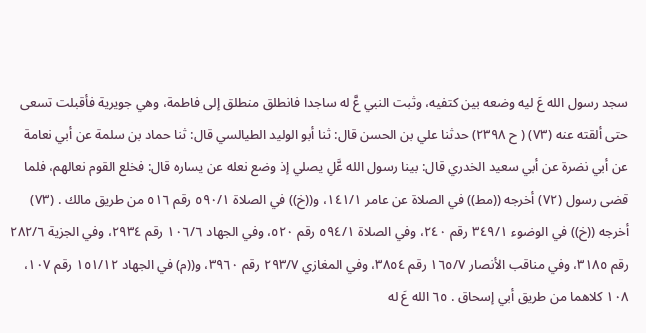سجد رسول الله عَ ليه وضعه بين كتفيه، وثبت النبي عَّ له ساجدا فانطلق منطلق إلى فاطمة، وهي جويرية فأقبلت تسعى حتى ألقته عنه (٧٣) ( ح ٢٣٩٨) حدثنا علي بن الحسن قال: ثنا أبو الوليد الطيالسي قال: ثنا حماد بن سلمة عن أبي نعامة عن أبي نضرة عن أبي سعيد الخدري قال: بينا رسول الله عَّلِ يصلي إذ وضع نعله عن يساره قال: فخلع القوم نعالهم، فلما قضى رسول (٧٢) أخرجه ((مط)) في الصلاة عن عامر ١٤١/١، و((خ)) في الصلاة ٥٩٠/١ رقم ٥١٦ من طريق مالك . (٧٣) أخرجه ((خ)) في الوضوء ٣٤٩/١ رقم ٢٤٠، وفي الصلاة ٥٩٤/١ رقم ٥٢٠، وفي الجهاد ١٠٦/٦ رقم ٢٩٣٤، وفي الجزية ٢٨٢/٦ رقم ٣١٨٥، وفي مناقب الأنصار ١٦٥/٧ رقم ٣٨٥٤، وفي المغازي ٢٩٣/٧ رقم ٣٩٦٠، و((م) في الجهاد ١٥١/١٢ رقم ١٠٧، ١٠٨ كلاهما من طريق أبي إسحاق . ٦٥ الله عَ له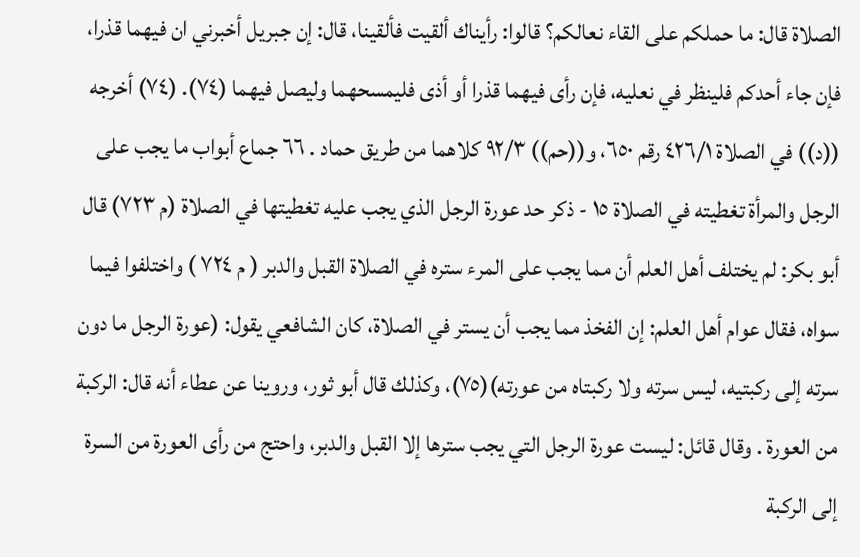الصلاة قال: ما حملكم على القاء نعالكم؟ قالوا: رأيناك ألقيت فألقينا، قال: إن جبريل أخبرني ان فيهما قذرا، فإن جاء أحدكم فلينظر في نعليه، فإن رأى فيهما قذرا أو أذى فليمسحهما وليصل فيهما (٧٤). (٧٤) أخرجه ((د)) في الصلاة ٤٢٦/١ رقم ٦٥٠، و((حم)) ٩٢/٣ كلاهما من طريق حماد . ٦٦ جماع أبواب ما يجب على الرجل والمرأة تغطيته في الصلاة ١٥ - ذكر حد عورة الرجل الذي يجب عليه تغطيتها في الصلاة (م ٧٢٣) قال أبو بكر: لم يختلف أهل العلم أن مما يجب على المرء ستره في الصلاة القبل والدبر ( م ٧٢٤ ) واختلفوا فيما سواه، فقال عوام أهل العلم: إن الفخذ مما يجب أن يستر في الصلاة، كان الشافعي يقول: (عورة الرجل ما دون سرته إلى ركبتيه، ليس سرته ولا ركبتاه من عورته)(٧٥)، وكذلك قال أبو ثور، وروينا عن عطاء أنه قال: الركبة من العورة . وقال قائل: ليست عورة الرجل التي يجب سترها إلا القبل والدبر، واحتج من رأى العورة من السرة إلى الركبة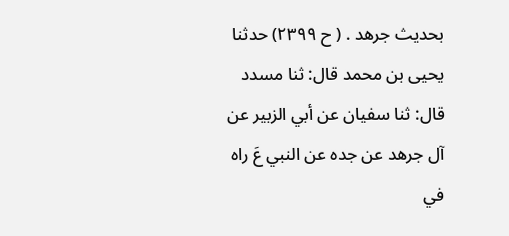بحديث جرهد . ( ح ٢٣٩٩) حدثنا يحيى بن محمد قال: ثنا مسدد قال: ثنا سفيان عن أبي الزبير عن آل جرهد عن جده عن النبي عَ راه في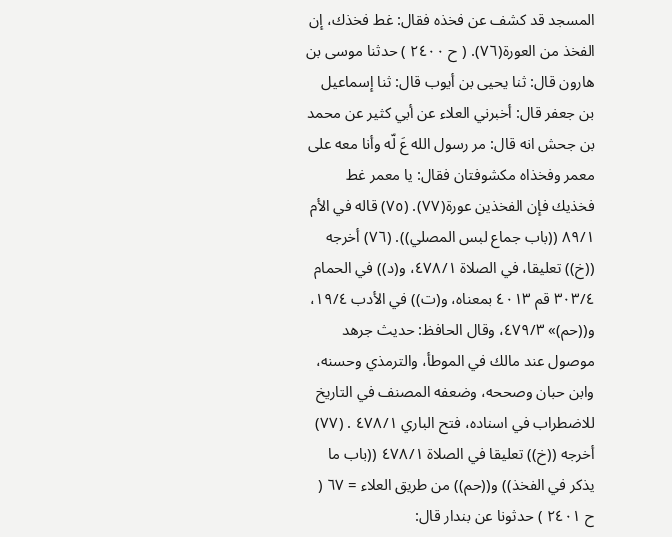المسجد قد كشف عن فخذه فقال: غط فخذك، إن الفخذ من العورة(٧٦). ( ح ٢٤٠٠ ) حدثنا موسى بن هارون قال: ثنا يحيى بن أيوب قال: ثنا إسماعيل بن جعفر قال: أخبرني العلاء عن أبي كثير عن محمد بن جحش انه قال: مر رسول الله عَ لّه وأنا معه على معمر وفخذاه مكشوفتان فقال: يا معمر غط فخذيك فإن الفخذين عورة(٧٧). (٧٥) قاله في الأم ٨٩/١ ((باب جماع لبس المصلي)). (٧٦) أخرجه ((خ)) تعليقا، في الصلاة ٤٧٨/١، و(د)) في الحمام ٣٠٣/٤ قم ٤٠١٣ بمعناه، و(ت)) في الأدب ١٩/٤، و((حم)» ٤٧٩/٣، وقال الحافظ: حديث جرهد موصول عند مالك في الموطأ، والترمذي وحسنه، وابن حبان وصححه، وضعفه المصنف في التاريخ للاضطراب في اسناده، فتح الباري ٤٧٨/١ . (٧٧) أخرجه ((خ)) تعليقا في الصلاة ٤٧٨/١ ((باب ما يذكر في الفخذ)) و((حم)) من طريق العلاء = ٦٧ ( ح ٢٤٠١ ) حدثونا عن بندار قال: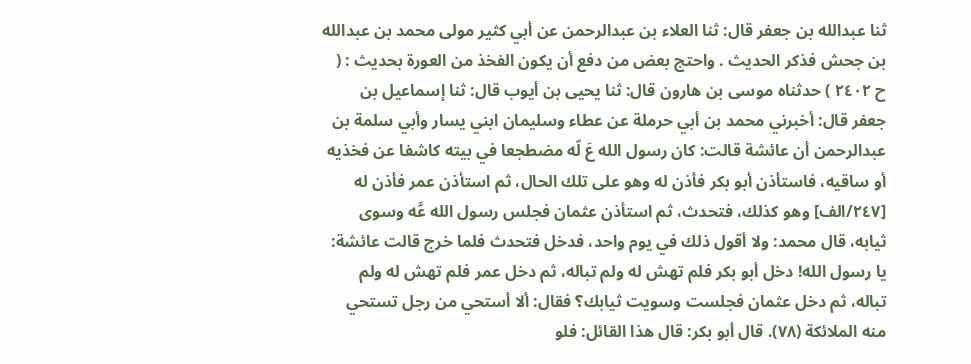ثنا عبدالله بن جعفر قال: ثنا العلاء بن عبدالرحمن عن أبي كثير مولى محمد بن عبدالله بن جحش فذكر الحديث . واحتج بعض من دفع أن يكون الفخذ من العورة بحديث : ( ح ٢٤٠٢ ) حدثناه موسى بن هارون قال: ثنا يحيى بن أيوب قال: ثنا إسماعيل بن جعفر قال: أخبرني محمد بن أبي حرملة عن عطاء وسليمان ابني يسار وأبي سلمة بن عبدالرحمن أن عائشة قالت: كان رسول الله عَ لّه مضطجعا في بيته كاشفا عن فخذيه أو ساقيه، فاستأذن أبو بكر فأذن له وهو على تلك الحال، ثم استأذن عمر فأذن له [٢٤٧/الف] وهو كذلك، فتحدث، ثم استأذن عثمان فجلس رسول الله عَّه وسوى ثيابه، قال محمد: ولا أقول ذلك في يوم واحد، فدخل فتحدث فلما خرج قالت عائشة: يا رسول الله! دخل أبو بكر فلم تهش له ولم تباله، ثم دخل عمر فلم تهش له ولم تباله، ثم دخل عثمان فجلست وسويت ثيابك؟ فقال: ألا أستحي من رجل تستحي منه الملائكة (٧٨). قال أبو بكر: قال هذا القائل: فلو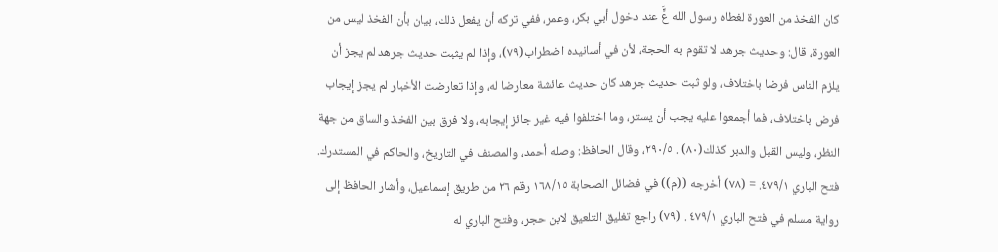كان الفخذ من العورة لغطاه رسول الله عٍَّ عند دخول أبي بكر، وعمر، ففي تركه أن يفعل ذلك، بيان بأن الفخذ ليس من العورة، قال: وحديث جرهد لا تقوم به الحجة، لأن في أسانيده اضطراب(٧٩)، وإذا لم يثبت حديث جرهد لم يجز أن يلزم الناس فرضا باختلاف، ولو ثبت حدیث جرهد کان حدیث عائشة معارضا له، وإذا تعارضت الأخبار لم يجز إيجاب فرض باختلاف، فما أجمعوا عليه يجب أن يستر، وما اختلفوا فيه غير جائز إيجابه، ولا فرق بين الفخذ والساق من جهة النظر، وليس القبل والدبر كذلك(٨٠) . ٢٩٠/٥، وقال الحافظ: وصله أحمد، والمصنف في التاريخ، والحاكم في المستدرك. فتح الباري ٤٧٩/١. = (٧٨) أخرجه ((م)) في فضائل الصحابة ١٦٨/١٥ رقم ٢٦ من طريق إسماعيل، وأشار الحافظ إلى رواية مسلم في فتح الباري ٤٧٩/١ . (٧٩) راجع تغليق التلعيق لابن حجر، وفتح الباري له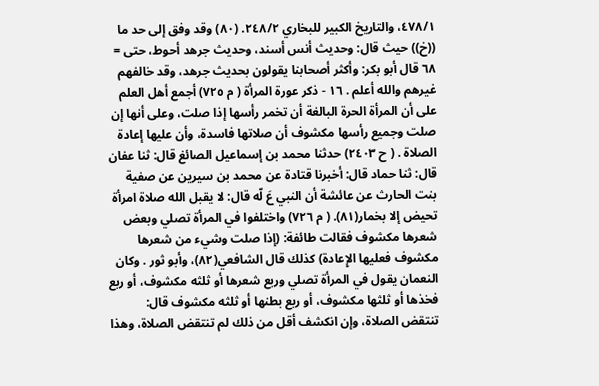٤٧٨/١، والتاريخ الكبير للبخاري ٢٤٨/٢. (٨٠) وقد وفق إلى حد ما ((خ)) حيث قال: وحديث أنس أسند، وحديث جرهد أحوط، حتى = ٦٨ قال أبو بكر: وأكثر أصحابنا يقولون بحديث جرهد، وقد خالفهم غيرهم والله أعلم . ١٦ - ذكر عورة المرأة ( م ٧٢٥) أجمع أهل العلم على أن المرأة الحرة البالغة أن تخمر رأسها إذا صلت، وعلى أنها إن صلت وجميع رأسها مكشوف أن صلاتها فاسدة، وأن عليها إعادة الصلاة . ( ح ٢٤٠٣) حدثنا محمد بن إسماعيل الصائغ قال: ثنا عفان قال: ثنا حماد قال: أخبرنا قتادة عن محمد بن سيرين عن صفية بنت الحارث عن عائشة أن النبي عَ لّه قال: لا يقبل الله صلاة امرأة تحيض إلا بخمار(٨١). ( م ٧٢٦) واختلفوا في المرأة تصلي وبعض شعرها مكشوف فقالت طائفة: (إذا صلت وشيء من شعرها مكشوف فعليها الإِعادة) كذلك قال الشافعي(٨٢)، وأبو ثور . وكان النعمان يقول في المرأة تصلي وربع شعرها أو ثلثه مكشوف، أو ربع فخذها أو ثلثها مكشوف، أو ربع بطنها أو ثلثه مكشوف قال: تنتقض الصلاة، وإن انكشف أقل من ذلك لم تنتقض الصلاة، وهذا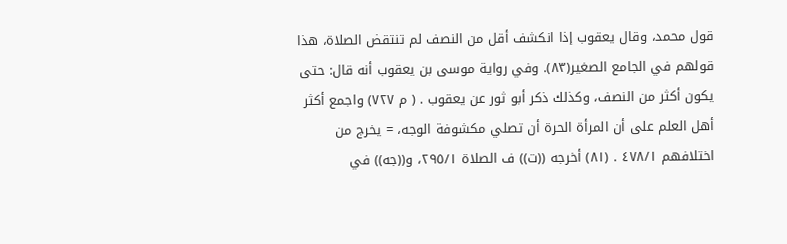قول محمد، وقال يعقوب إذا انكشف أقل من النصف لم تنتقض الصلاة، هذا قولهم في الجامع الصغير(٨٣). وفي رواية موسى بن يعقوب أنه قال: حتى يكون أكثر من النصف، وكذلك ذكر أبو ثور عن يعقوب . ( م ٧٢٧) واجمع أكثر أهل العلم على أن المرأة الحرة أن تصلي مكشوفة الوجه، = يخرج من اختلافهم ٤٧٨/١ . (٨١) أخرجه ((ت)) ف الصلاة ٢٩٥/١، و((جه)) في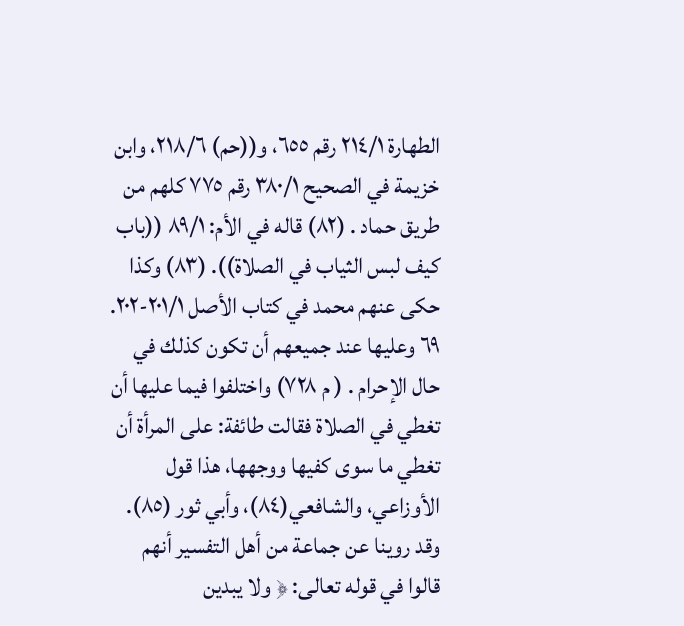الطهارة ٢١٤/١ رقم ٦٥٥، و((حم) ٢١٨/٦، وابن خزيمة في الصحيح ٣٨٠/١ رقم ٧٧٥ كلهم من طريق حماد . (٨٢) قاله في الأم: ٨٩/١ ((باب كيف لبس الثياب في الصلاة)). (٨٣) وكذا حكى عنهم محمد في كتاب الأصل ٢٠١/١-٢٠٢. ٦٩ وعليها عند جميعهم أن تكون كذلك في حال الإحرام . ( م ٧٢٨) واختلفوا فيما عليها أن تغطي في الصلاة فقالت طائفة: على المرأة أن تغطي ما سوى كفيها ووجهها، هذا قول الأوزاعي، والشافعي(٨٤)، وأبي ثور (٨٥). وقد روينا عن جماعة من أهل التفسير أنهم قالوا في قوله تعالى: ﴿ ولا يبدين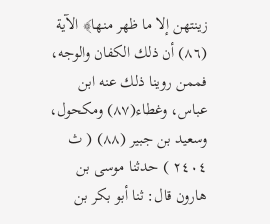زينتهن إلا ما ظهر منها﴾ الآية (٨٦) أن ذلك الكفان والوجه، فممن روينا ذلك عنه ابن عباس، وغطاء(٨٧) ومكحول، وسعيد بن جبير (٨٨) ( ث ٢٤٠٤ ) حدثنا موسى بن هارون قال: ثنا أبو بكر بن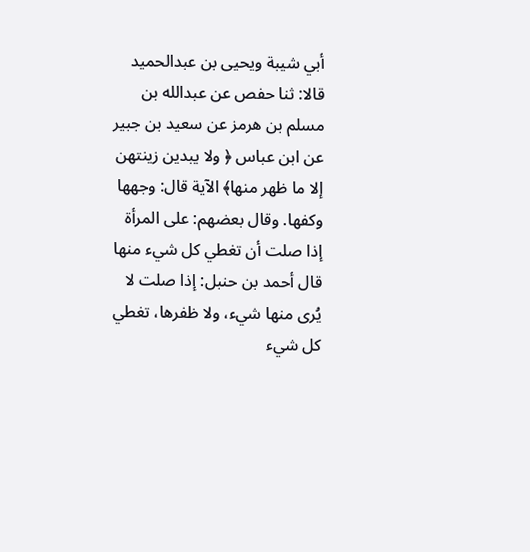أبي شيبة ويحيى بن عبدالحميد قالا: ثنا حفص عن عبدالله بن مسلم بن هرمز عن سعيد بن جبير عن ابن عباس ﴿ ولا يبدين زينتهن إلا ما ظهر منها﴾ الآية قال: وجهها وكفها. وقال بعضهم: على المرأة إذا صلت أن تغطي كل شيء منها قال أحمد بن حنبل: إذا صلت لا يُرى منها شيء، ولا ظفرها، تغطي كل شيء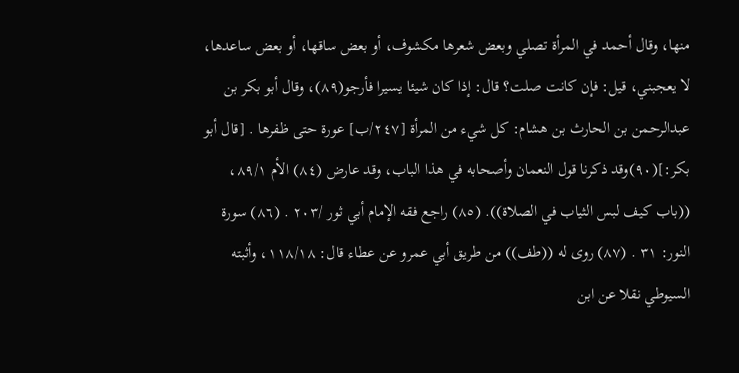منها، وقال أحمد في المرأة تصلي وبعض شعرها مكشوف، أو بعض ساقها، أو بعض ساعدها، لا يعجبني، قيل: فإن كانت صلت؟ قال: إذا كان شيئا يسيرا فأرجو(٨٩)، وقال أبو بكر بن عبدالرحمن بن الحارث بن هشام: كل شيء من المرأة [٢٤٧/ب] عورة حتى ظفرها . [قال أبو بكر:](٩٠)وقد ذكرنا قول النعمان وأصحابه في هذا الباب، وقد عارض (٨٤) الأم ٨٩/١، ((باب كيف لبس الثياب في الصلاة)). (٨٥) راجع فقه الإمام أبي ثور /٢٠٣ . (٨٦) سورة النور: ٣١ . (٨٧) روى له ((طف)) من طريق أبي عمرو عن عطاء قال: ١١٨/١٨، وأثبته السيوطي نقلا عن ابن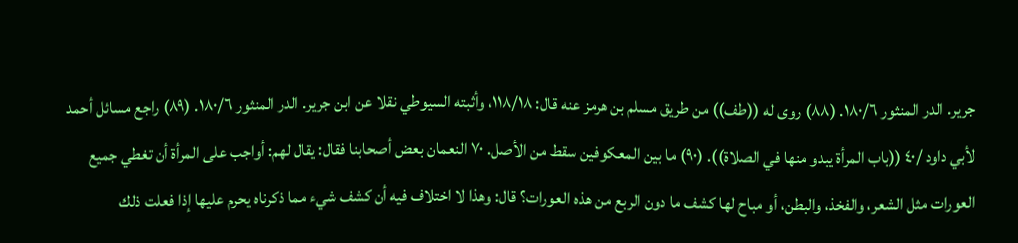جرير. الدر المنثور ١٨٠/٦. (٨٨) روى له ((طف)) من طريق مسلم بن هرمز عنه قال: ١١٨/١٨، وأثبته السيوطي نقلا عن ابن جرير. الدر المنثور ١٨٠/٦. (٨٩) راجع مسائل أحمد لأبي داود /٤٠ ((باب المرأة يبدو منها في الصلاة)). (٩٠) ما بين المعكوفين سقط من الأصل. ٧٠ النعمان بعض أصحابنا فقال: يقال لهم: أواجب على المرأة أن تغطي جميع العورات مثل الشعر، والفخذ، والبطن، أو مباح لها كشف ما دون الربع من هذه العورات؟ قال: وهذا لا اختلاف فيه أن كشف شيء مما ذكرناه يحرم عليها إذا فعلت ذلك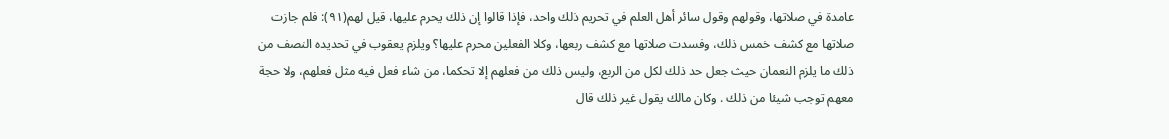عامدة في صلاتها، وقولهم وقول سائر أهل العلم في تحريم ذلك واحد، فإذا قالوا إن ذلك يحرم عليها، قيل لهم(٩١): فلم جازت صلاتها مع كشف خمس ذلك، وفسدت صلاتها مع كشف ربعها، وكلا الفعلين محرم عليها؟ ويلزم يعقوب في تحديده النصف من ذلك ما يلزم النعمان حيث جعل حد ذلك لكل من الربع، وليس ذلك من فعلهم إلا تحكما، من شاء فعل فيه مثل فعلهم، ولا حجة معهم توجب شيئا من ذلك . وكان مالك يقول غير ذلك قال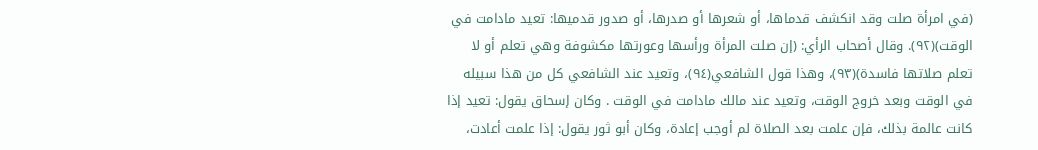(في امرأة صلت وقد انكشف قدماها، أو شعرها أو صدرها، أو صدور قدميها: تعيد مادامت في الوقت)(٩٢). وقال أصحاب الرأي: (إن صلت المرأة ورأسها وعورتها مكشوفة وهي تعلم أو لا تعلم صلاتها فاسدة)(٩٣)، وهذا قول الشافعي(٩٤)، وتعيد عند الشافعي كل من هذا سبيله في الوقت وبعد خروج الوقت، وتعيد عند مالك مادامت في الوقت . وكان إسحاق يقول: تعيد إذا كانت عالمة بذلك، فإن علمت بعد الصلاة لم أوجب إعادة، وكان أبو ثور يقول: إذا علمت أعادت،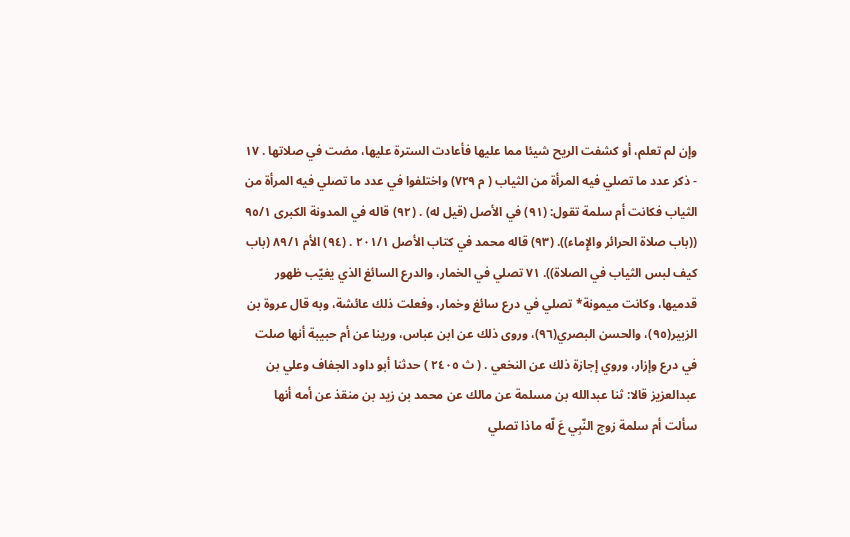وإن لم تعلم، أو كشفت الريح شيئا مما عليها فأعادت السترة عليها، مضت في صلاتها . ١٧ - ذكر عدد ما تصلي فيه المرأة من الثياب ( م ٧٢٩) واختلفوا في عدد ما تصلي فيه المرأة من الثياب فكانت أم سلمة تقول: (٩١) في الأصل (قيل له) . (٩٢) قاله في المدونة الكبرى ٩٥/١ ((باب صلاة الحرائر والإِماء)). (٩٣) قاله محمد في كتاب الأصل ٢٠١/١ . (٩٤) الأم ٨٩/١ (باب كيف لبس الثياب في الصلاة)). ٧١ تصلي في الخمار، والدرع السائغ الذي يغيّب ظهور قدميها، وكانت ميمونة* تصلي في درع سائغ وخمار، وفعلت ذلك عائشة، وبه قال عروة بن الزبير(٩٥)، والحسن البصري(٩٦)، وروى ذلك عن ابن عباس، ورينا عن أم حبيبة أنها صلت في درع وإزار، وروي إجازة ذلك عن النخعي . ( ث ٢٤٠٥ ) حدثنا أبو داود الجفاف وعلي بن عبدالعزيز قالا: ثنا عبدالله بن مسلمة عن مالك عن محمد بن زيد بن منقذ عن أمه أنها سألت أم سلمة زوج النّبِي عَ لّه ماذا تصلي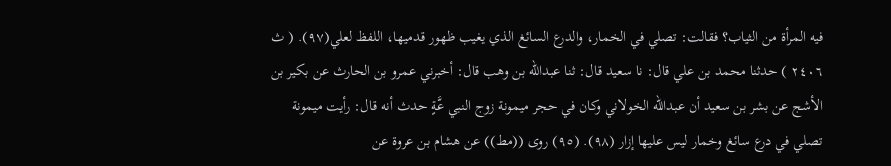فيه المرأة من الثياب؟ فقالت: تصلي في الخمار، والدرع السائغ الذي يغيب ظهور قدميها، اللفظ لعلي(٩٧). ( ث ٢٤٠٦ ) حدثنا محمد بن علي قال: نا سعيد قال: ثنا عبدالله بن وهب قال: أخبرني عمرو بن الحارث عن بكير بن الأشج عن بشر بن سعيد أن عبدالله الخولاني وكان في حجر ميمونة زوج النبي عَّةٍ حدث أنه قال: رأيت ميمونة تصلي في درع سائغ وخمار ليس عليها إزار (٩٨). (٩٥) روى ((مط)) عن هشام بن عروة عن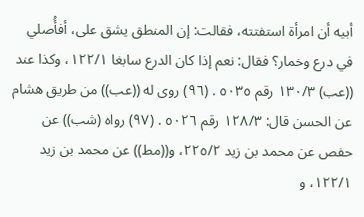أبيه أن امرأة استفتته، فقالت: إن المنطق يشق على، أفأُصلي في درع وخمار؟ فقال: نعم إذا كان الدرع سابغا ١٢٢/١، وكذا عند ((عب) ١٣٠/٣ رقم ٥٠٣٥ . (٩٦) روى له ((عب)) من طريق هشام عن الحسن قال: ١٢٨/٣ رقم ٥٠٢٦ . (٩٧) رواه (شب)) عن حفص عن محمد بن زيد ٢٢٥/٢، و((مط)) عن محمد بن زيد ١٢٢/١، و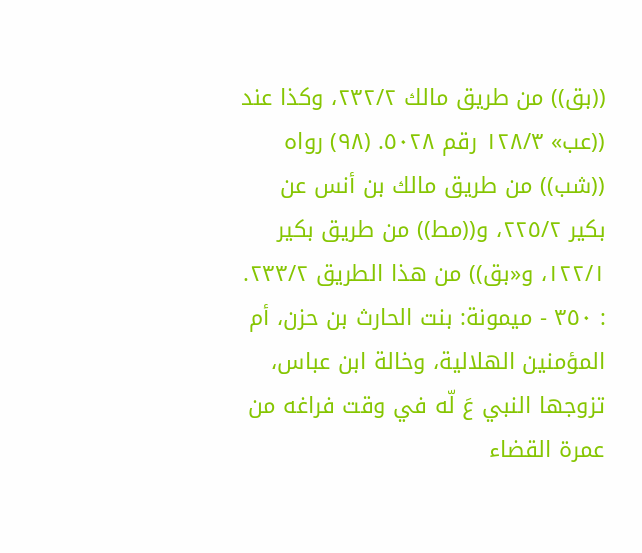((بق)) من طريق مالك ٢٣٢/٢، وكذا عند ((عب» ١٢٨/٣ رقم ٥٠٢٨. (٩٨) رواه ((شب)) من طريق مالك بن أنس عن بكير ٢٢٥/٢، و((مط)) من طريق بكير ١٢٢/١، و«بق)) من هذا الطريق ٢٣٣/٢. : ٣٥٠ - ميمونة: بنت الحارث بن حزن، أم المؤمنين الهلالية، وخالة ابن عباس، تزوجها النبي عَ لّه في وقت فراغه من عمرة القضاء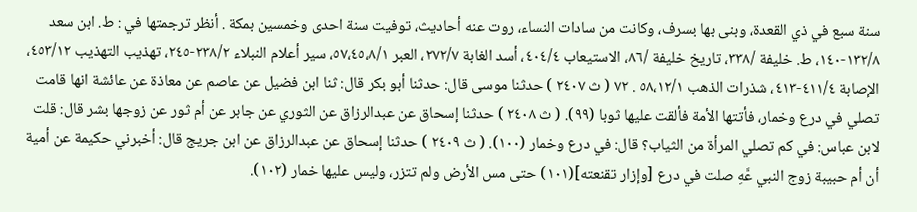سنة سبع في ذي القعدة، وبنى بها بسرف، وكانت من سادات النساء، روت عنه أحاديث، توفيت سنة احدى وخمسين بمكة . أنظر ترجمتها في : ط. ابن سعد ١٣٢/٨-١٤٠، ط. خليفة /٣٣٨، تاريخ خليفة /٨٦، الاستيعاب ٤٠٤/٤، أسد الغابة ٢٧٢/٧، العبر ٥٧،٤٥،٨/١، سير أعلام النبلاء ٢٣٨/٢-٢٤٥، تهذيب التهذيب ٤٥٣/١٢، الإصابة ٤١١/٤-٤١٣، شذرات الذهب ٥٨،١٢/١ . ٧٢ ( ث ٢٤٠٧ ) حدثنا موسى قال: حدثنا أبو بكر قال: ثنا ابن فضيل عن عاصم عن معاذة عن عائشة انها قامت تصلي في درع وخمار، فأتتها الأمة فألقت عليها ثوبا (٩٩). ( ث ٢٤٠٨ ) حدثنا إسحاق عن عبدالرزاق عن الثوري عن جابر عن أم ثور عن زوجها بشر قال: قلت لابن عباس: في كم تصلي المرأة من الثياب؟ قال: في درع وخمار (١٠٠). ( ث ٢٤٠٩ ) حدثنا إسحاق عن عبدالرزاق عن ابن جريج قال: أخبرني حكيمة عن أمية أن أم حبيبة زوج النبي عَّهِ صلت في درع [وإزار تقنعته](١٠١) حتى مس الأرض ولم تتزر، وليس عليها خمار (١٠٢).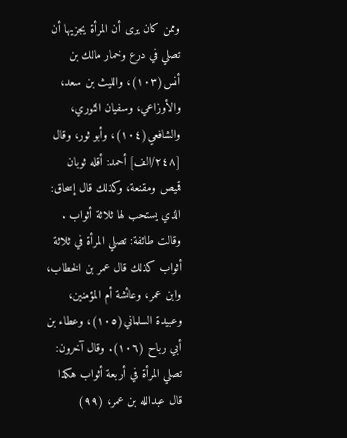وممن كان يرى أن المرأة يجزيها أن تصلي في درع وخمار مالك بن أنس(١٠٣)، والليث بن سعد، والأوزاعي، وسفيان الثوري، والشافعي(١٠٤)، وأبو ثور، وقال [٢٤٨/الف] أحمد: أقله ثوبان قميص ومقنعة، وكذلك قال إسحاق: الذي يستحب لها ثلاثة أثواب . وقالت طائفة: تصلي المرأة في ثلاثة أثواب كذلك قال عمر بن الخطاب، وابن عمر، وعائشة أم المؤمنين، وعبيدة السلماني(١٠٥)، وعطاء بن أبي رباح (١٠٦). وقال آخرون: تصلي المرأة في أربعة أثواب هكذا قال عبدالله بن عمر، (٩٩)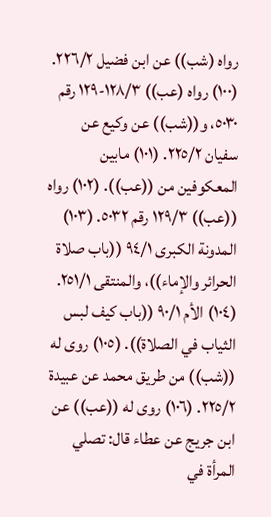رواه (شب)) عن ابن فضيل ٢٢٦/٢. (١٠٠) رواه (عب)) ١٢٨/٣-١٢٩ رقم ٥٠٣٠، و((شب)) عن وكيع عن سفيان ٢٢٥/٢. (١٠١) مابين المعكوفين من ((عب)). (١٠٢) رواه ((عب)) ١٢٩/٣ رقم ٥٠٣٢. (١٠٣) المدونة الكبرى ٩٤/١ ((باب صلاة الحرائر والإماء))، والمنتقى ٢٥١/١. (١٠٤) الأم ٩٠/١ ((باب كيف لبس الثياب في الصلاة)). (١٠٥) روى له ((شب)) من طريق محمد عن عبيدة ٢٢٥/٢. (١٠٦) روى له ((عب)) عن ابن جريج عن عطاء قال: تصلي المرأة في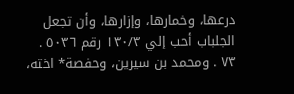درعها، وخمارها، وإزارها، وأن تجعل الجلباب أحب إلي ١٣٠/٣ رقم ٥٠٣٦ . ٧٣ . ومحمد بن سيرين، وحفصة* اخته،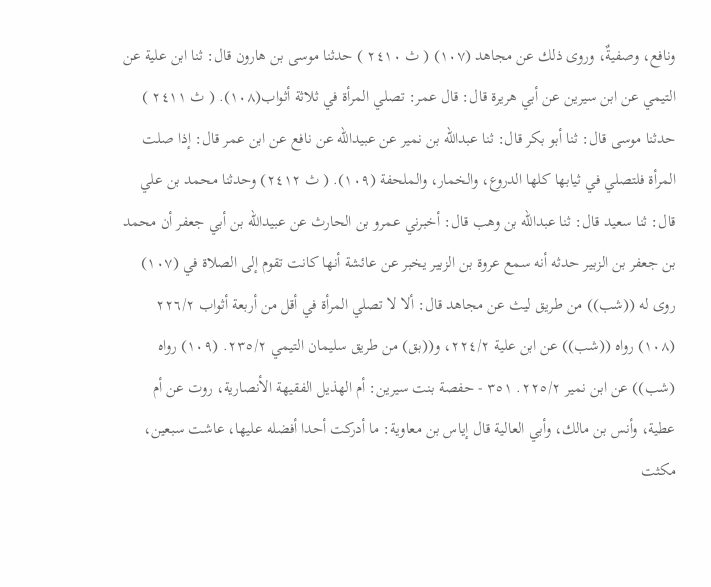ونافع، وصفيةٌ، وروى ذلك عن مجاهد (١٠٧) ( ث ٢٤١٠ ) حدثنا موسى بن هارون قال: ثنا ابن علية عن التيمي عن ابن سيرين عن أبي هريرة قال: قال عمر: تصلي المرأة في ثلاثة أثواب(١٠٨). ( ث ٢٤١١ ) حدثنا موسى قال: ثنا أبو بكر قال: ثنا عبدالله بن نمير عن عبيدالله عن نافع عن ابن عمر قال: إذا صلت المرأة فلتصلي في ثيابها كلها الدروع، والخمار، والملحفة (١٠٩). ( ث ٢٤١٢) وحدثنا محمد بن علي قال: ثنا سعيد قال: ثنا عبدالله بن وهب قال: أخبرني عمرو بن الحارث عن عبيدالله بن أبي جعفر أن محمد بن جعفر بن الزبير حدثه أنه سمع عروة بن الزبير يخبر عن عائشة أنها كانت تقوم إلى الصلاة في (١٠٧) روى له ((شب)) من طريق ليث عن مجاهد قال: ألا لا تصلي المرأة في أقل من أربعة أثواب ٢٢٦/٢ (١٠٨) رواه ((شب)) عن ابن علية ٢٢٤/٢، و((بق) من طريق سليمان التيمي ٢٣٥/٢. (١٠٩) رواه (شب)) عن ابن نمير ٢٢٥/٢. ٣٥١ - حفصة بنت سيرين: أم الهذيل الفقيهة الأنصارية، روت عن أم عطية، وأنس بن مالك، وأبي العالية قال إياس بن معاوية: ما أدركت أحدا أفضله عليها، عاشت سبعين، مكثت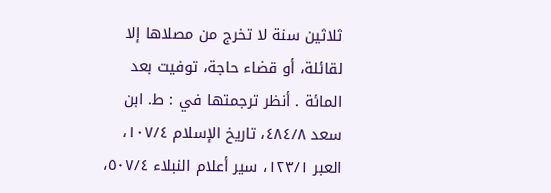ثلاثين سنة لا تخرج من مصلاها إلا لقائلة، أو قضاء حاجة، توفيت بعد المائة . أنظر ترجمتها في : ط. ابن سعد ٤٨٤/٨، تاريخ الإسلام ١٠٧/٤، العبر ١٢٣/١، سير أعلام النبلاء ٥٠٧/٤،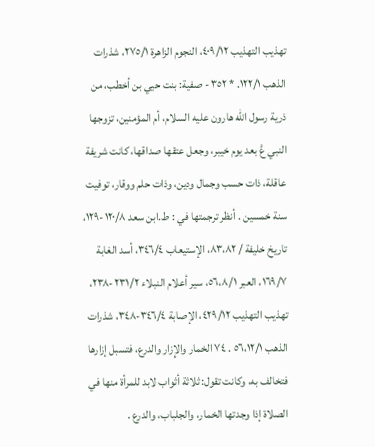تهذيب التهذيب ٤٠٩/١٢، النجوم الزاهرة ٢٧٥/١، شذرات الذهب ١٢٢/١. * ٣٥٢ - صفية: بنت حيي بن أخطب، من ذرية رسول الله هارون عليه السلام، أم المؤمنين، تزوجها النبي عَّ بعد يوم خيبر، وجعل عتقها صداقها، كانت شريفة عاقلة، ذات حسب وجمال ودين، وذات حلم ووقار، توفيت سنة خمسين . أنظر ترجمتها في : ط.ابن سعد ١٢٠/٨-١٢٩، تاريخ خليفة / ٨٣،٨٢، الإستيعاب ٣٤٦/٤، أسد الغابة ١٦٩/٧، العبر ٥٦،٨/١، سير أعلام النبلاء ٢٣١/٢-٢٣٨، تهذيب التهذيب ٤٢٩/١٢، الإصابة ٣٤٦/٤-٣٤٨، شذرات الذهب ٥٦،١٢/١ . ٧٤ الخمار والإِزار والدرع، فتسبل إزارها فتخالف به، وكانت تقول: ثلاثة أثواب لابد للمرأة منها في الصلاة إذا وجدتها الخمار، والجلباب، والدرع .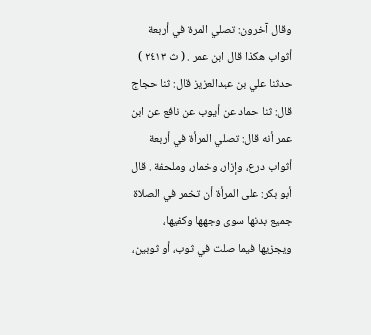وقال آخرون: تصلي المرة في أربعة أثواب هكذا قال ابن عمر . ( ث ٢٤١٣ ) حدثنا علي بن عبدالعزيز قال: ثنا حجاج قال: ثنا حماد عن أيوب عن نافع عن ابن عمر أنه قال: تصلي المرأة في أربعة أثواب درع، وإزار، وخمار، وملحفة . قال أبو بكر: على المرأة أن تخمر في الصلاة جميع بدنها سوى وجهها وكفيها، ويجزيها فيما صلت في ثوب، أو ثوبين،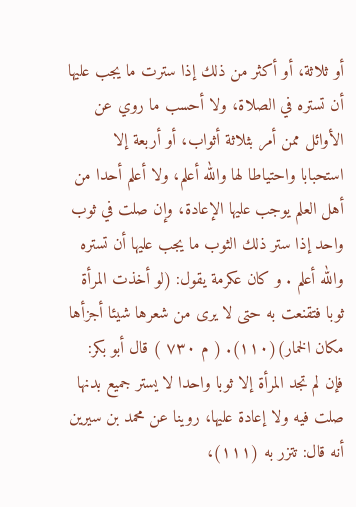أو ثلاثة، أو أكثر من ذلك إذا سترت ما يجب عليها أن تستره في الصلاة، ولا أحسب ما روي عن الأوائل ممن أمر بثلاثة أثواب، أو أربعة إلا استحبابا واحتياطا لها والله أعلم، ولا أعلم أحدا من أهل العلم يوجب عليها الإعادة، وإن صلت في ثوب واحد إذا ستر ذلك الثوب ما يجب عليها أن تستره والله أعلم . و کان عكرمة یقول: (لو أخذت المرأة ثوبا فتقنعت به حتی لا یری من شعرها شيئا أجزأها مكان الخمار)(١١٠). ( م ٧٣٠ ) قال أبو بكر: فإن لم تجد المرأة إلا ثوبا واحدا لا يستر جميع بدنها صلت فيه ولا إعادة عليها، روينا عن محمد بن سيرين أنه قال: تتزر به (١١١)،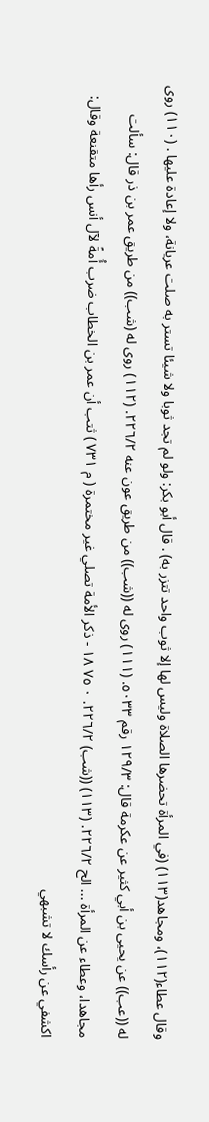وقال عطاء(١١٢)، ومجاهد(١١٣) (في المرأة تحضرها الصلاة وليس لها إلا ثوب واحد تتزر به) . قال أبو بكر: ولو لم تجد ثوبا ولا شيئا تستر به صلت عريانة، ولا إعادة عليها . (١١٠) روى له ((عب)) عن يحيى بن أبي كثير عن عكرمة قال: ١٢٩/٣ رقم ٥٠٣٣. (١١١) روى له ((شب)) من طريق عون عنه ٢٢٦/٢. (١١٢) روى له (شب)) من طريق عمر بن ذر قال: سألت مجاهدا، وعطاء عن المرأة ... الح ٢٢٦/٢. (١١٣) ((شب) ٢٢٦/٢. ٠ ٧٥ ١٨ - ذكر الأمة تصلي غير مختمرة ( م ٧٣١ ) ثتب أن عمر بن الخطاب ضرب أُمةً لآل أنس رأها متقنعة وقال: اكشفي عن رأسك لا تشبهي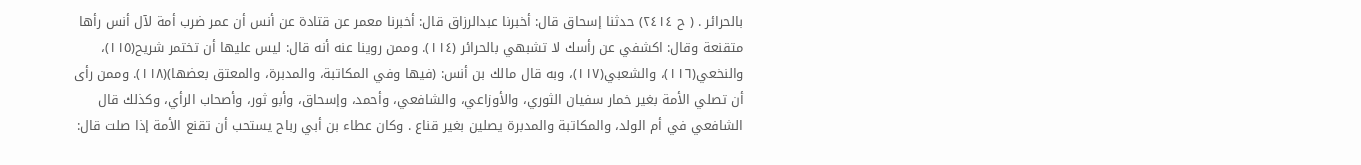بالحرائر . ( ح ٢٤١٤) حدثنا إسحاق قال: أخبرنا عبدالرزاق قال: أخبرنا معمر عن قتادة عن أنس أن عمر ضرب أمة لآل أنس رأها متقنعة وقال: اكشفي عن رأسك لا تشبهي بالحرائر (١١٤). وممن روينا عنه أنه قال: ليس عليها أن تختمر شريح(١١٥)، والنخعي(١١٦)، والشعبي(١١٧)، وبه قال مالك بن أنس: (فيها وفي المكاتبة، والمدبرة، والمعتق بعضها)(١١٨). وممن رأى أن تصلي الأمة بغير خمار سفيان الثوري، والأوزاعي، والشافعي، وأحمد، وإسحاق، وأبو ثور، وأصحاب الرأي، وكذلك قال الشافعي في أم الولد، والمكاتبة والمدبرة يصلين بغير قناع . وكان عطاء بن أبي رباح يستحب أن تقنع الأمة إذا صلت قال: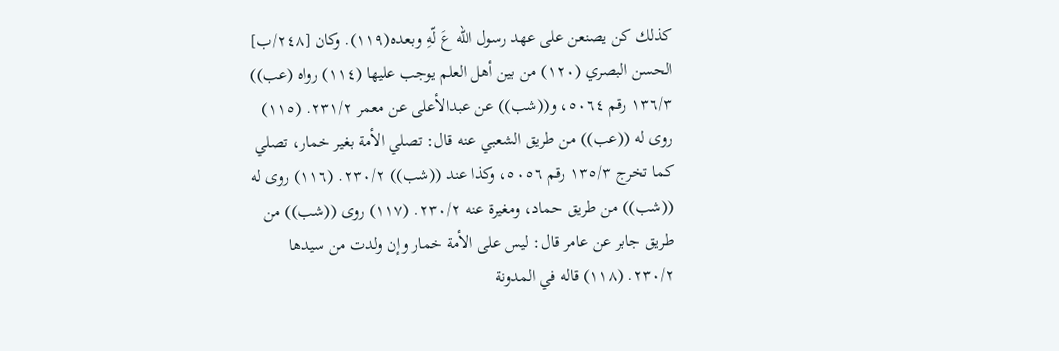كذلك كن يصنعن على عهد رسول الله عَ لّهِ وبعده(١١٩). وكان [٢٤٨/ب] الحسن البصري (١٢٠) من بين أهل العلم يوجب عليها (١١٤) رواه (عب)) ١٣٦/٣ رقم ٥٠٦٤، و((شب)) عن عبدالأعلى عن معمر ٢٣١/٢. (١١٥) روى له ((عب)) من طريق الشعبي عنه قال: تصلي الأمة بغير خمار، تصلي كما تخرج ١٣٥/٣ رقم ٥٠٥٦، وكذا عند ((شب)) ٢٣٠/٢. (١١٦) روى له ((شب)) من طريق حماد، ومغيرة عنه ٢٣٠/٢. (١١٧) روى ((شب)) من طريق جابر عن عامر قال: ليس على الأمة خمار وإن ولدت من سيدها ٢٣٠/٢. (١١٨) قاله في المدونة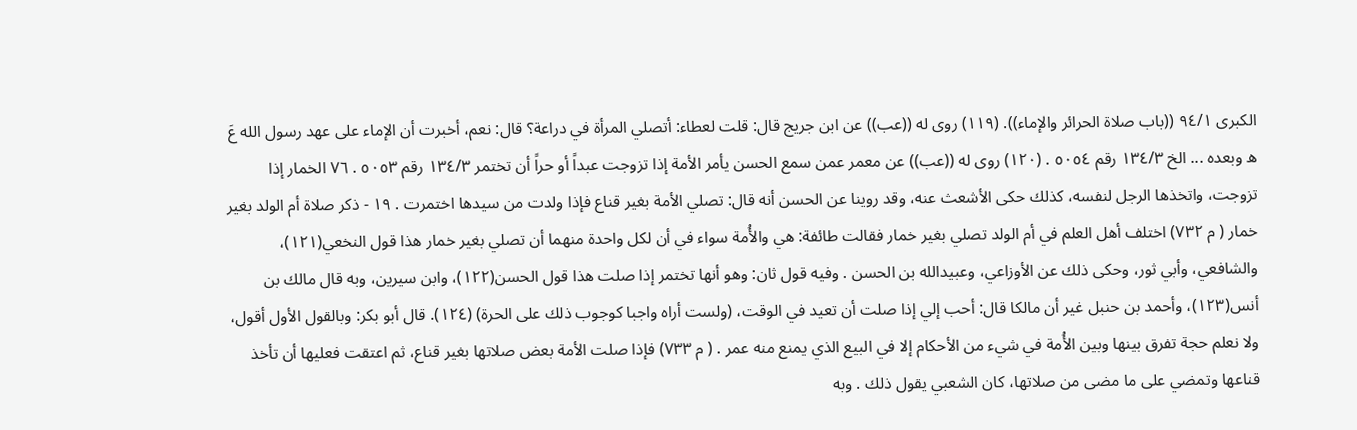الكبرى ٩٤/١ ((باب صلاة الحرائر والإماء)). (١١٩) روى له ((عب)) عن ابن جريج قال: قلت لعطاء: أتصلي المرأة في دراعة؟ قال: نعم، أخبرت أن الإماء على عهد رسول الله عَ ه وبعده ... الخ ١٣٤/٣ رقم ٥٠٥٤ . (١٢٠) روى له ((عب)) عن معمر عمن سمع الحسن يأمر الأمة إذا تزوجت عبداً أو حراً أن تختمر ١٣٤/٣ رقم ٥٠٥٣ . ٧٦ الخمار إذا تزوجت، واتخذها الرجل لنفسه، كذلك حکی الأشعث عنه، وقد روینا عن الحسن أنه قال: تصلي الأمة بغير قناع فإذا ولدت من سيدها اختمرت . ١٩ - ذكر صلاة أم الولد بغير خمار ( م ٧٣٢) اختلف أهل العلم في أم الولد تصلي بغير خمار فقالت طائفة: هي والأُمة سواء في أن لكل واحدة منهما أن تصلي بغير خمار هذا قول النخعي(١٢١)، والشافعي، وأبي ثور، وحكى ذلك عن الأوزاعي، وعبيدالله بن الحسن . وفيه قول ثان: وهو أنها تختمر إذا صلت هذا قول الحسن(١٢٢)، وابن سيرين، وبه قال مالك بن أنس(١٢٣)، وأحمد بن حنبل غير أن مالكا قال: أحب إلي إذا صلت أن تعيد في الوقت، (ولست أراه واجبا كوجوب ذلك على الحرة) (١٢٤). قال أبو بكر: وبالقول الأول أقول، ولا نعلم حجة تفرق بينها وبين الأُمة في شيء من الأحكام إلا في البيع الذي يمنع منه عمر . ( م ٧٣٣) فإذا صلت الأمة بعض صلاتها بغير قناع، ثم اعتقت فعليها أن تأخذ قناعها وتمضي على ما مضى من صلاتها، كان الشعبي يقول ذلك . وبه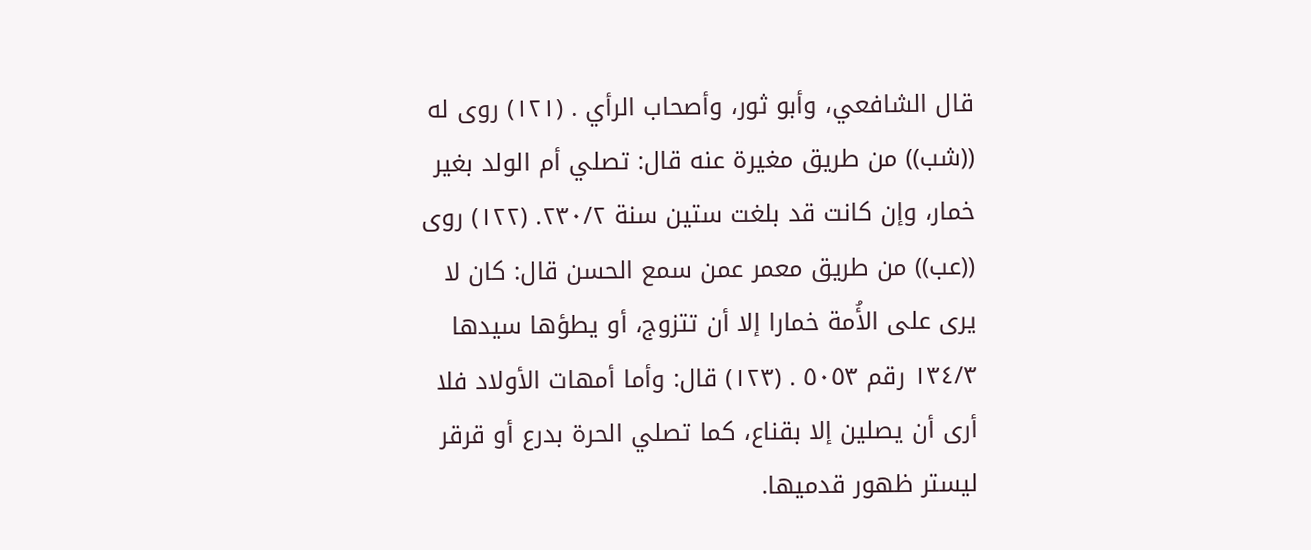قال الشافعي، وأبو ثور، وأصحاب الرأي . (١٢١) روى له ((شب)) من طريق مغيرة عنه قال: تصلي أم الولد بغير خمار، وإن كانت قد بلغت ستين سنة ٢٣٠/٢. (١٢٢) روى ((عب)) من طريق معمر عمن سمع الحسن قال: كان لا يرى على الأُمة خمارا إلا أن تتزوج، أو يطؤها سيدها ١٣٤/٣ رقم ٥٠٥٣ . (١٢٣) قال: وأما أمهات الأولاد فلا أرى أن يصلين إلا بقناع، كما تصلي الحرة بدرع أو قرقر ليستر ظهور قدميها.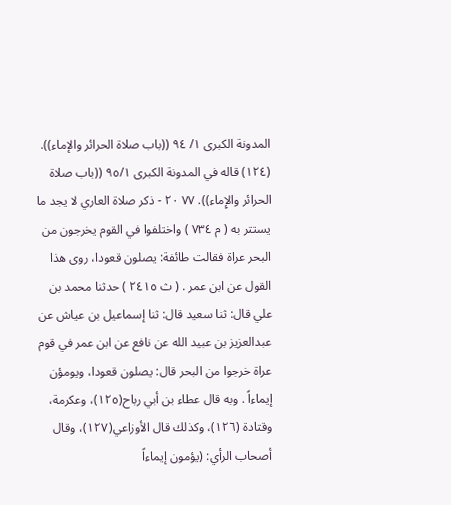المدونة الكبرى ١/ ٩٤ ((باب صلاة الحرائر والإماء)). (١٢٤) قاله في المدونة الكبرى ٩٥/١ ((باب صلاة الحرائر والإِماء)). ٧٧ ٢٠ - ذكر صلاة العاري لا يجد ما يستتر به ( م ٧٣٤ ) واختلفوا في القوم يخرجون من البحر عراة فقالت طائفة: يصلون قعودا، روى هذا القول عن ابن عمر . ( ث ٢٤١٥ ) حدثنا محمد بن علي قال: ثنا سعيد قال: ثنا إسماعيل بن عياش عن عبدالعزيز بن عبيد الله عن نافع عن ابن عمر في قوم عراة خرجوا من البحر قال: يصلون قعودا، ويومؤن إيماءاً . وبه قال عطاء بن أبي رباح(١٢٥)، وعكرمة، وقتادة (١٢٦)، وكذلك قال الأوزاعي(١٢٧)، وقال أصحاب الرأي: (يؤمون إيماءاً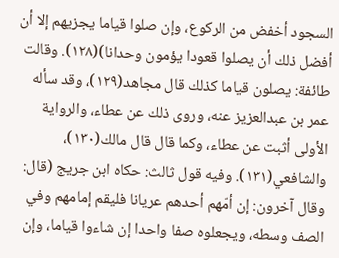السجود أخفض من الركوع، وإن صلوا قياما يجزيهم إلا أن أفضل ذلك أن يصلوا قعودا يؤمون وحدانا)(١٢٨). وقالت طائفة: يصلون قياما كذلك قال مجاهد(١٢٩)، وقد سأله عمر بن عبدالعزيز عنه، وروى ذلك عن عطاء، والرواية الأولى أثبت عن عطاء، وكما قال قال مالك(١٣٠)، والشافعي(١٣١). وفيه قول ثالث: حكاه ابن جريج (قال: وقال آخرون: إن أمّهم أحدهم عريانا فليقم إمامهم وفي الصف وسطه، ويجعلوه صفا واحدا إن شاءوا قياما، وإن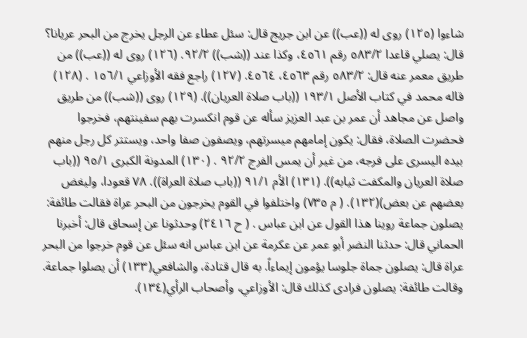شاءوا (١٢٥) روى له ((عب)) عن ابن جريج قال: سئل عطاء عن الرجل يخرج من البحر عريانا؟ قال: يصلي قاعدا ٥٨٣/٢ رقم ٤٥٦١، وكذا عند ((شب)) ٩٢/٢. (١٢٦) روى له ((عب)) من طريق معمر عنه قال: ٥٨٣/٢ رقم ٤٥٦٣، ٤٥٦٤. (١٢٧) راجع فقه الأوزاعي ١٥٦/١ . (١٢٨) قاله محمد في كتاب الأصل ١٩٣/١ ((باب صلاة العريان)). (١٢٩) روى ((شب)) من طريق واصل عن مجاهد أن عمر بن عبد العزيز سأله عن قوم انكسرت بهم سفينتهم، فخرجوا فحضرت الصلاة، فقال: يكون إمامهم ميسرتهم، ويصفون صفا واحد، ويستتر كل رجل منهم بيده اليسرى على فرجه، من غير أن يمس الفرج ٩٢/٢ . (١٣٠) المدونة الكبرى ٩٥/١ ((باب صلاة العريان والمكفت ثيابه)). (١٣١) الأم ٩١/١ ((باب صلاة العراة)). ٧٨ قعودا، وليغض بعضهم عن بعض)(١٣٢). ( م ٧٣٥) واختلفوا في القوم يخرجون من البحر عراة فقالت طائفة: يصلون جماعة روينا هذا القول عن ابن عباس . ( ح ٢٤١٦) وحدثونا عن إسحاق قال: أخبرنا الحماني قال: حدثنا النضر أبو عمر عن عكرمة عن ابن عباس انه سئل عن قوم خرجوا من البحر عراة قال: يصلون جماة جلوسا يؤمون إيماءاً. به قال قتادة، والشافعي(١٣٣) أن يصلوا جماعة. وقالت طائفة: يصلون فرادى كذلك قال: الأوزاعي، وأصحاب الرأي(١٣٤).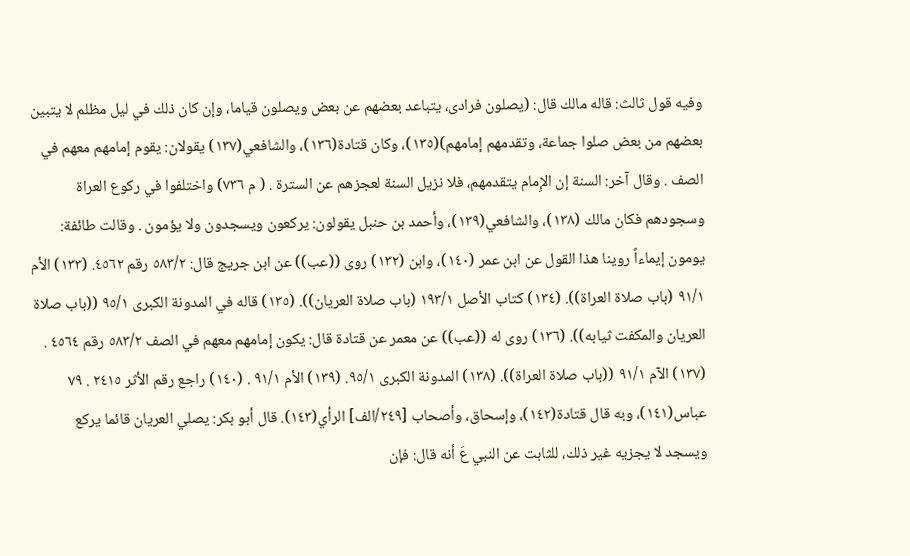وفيه قول ثالث: قاله مالك قال: (يصلون فرادى، يتباعد بعضهم عن بعض ويصلون قياما، وإن كان ذلك في ليل مظلم لا يتبين بعضهم من بعض صلوا جماعة، وتقدمهم إمامهم)(١٣٥)، وكان قتادة(١٣٦)، والشافعي(١٣٧) يقولان: يقوم إمامهم معهم في الصف . وقال آخر: السنة إن الإِمام يتقدمهم، فلا نزيل السنة لعجزهم عن السترة . ( م ٧٣٦) واختلفوا في ركوع العراة وسجودهم فكان مالك (١٣٨)، والشافعي(١٣٩)، وأحمد بن حنبل يقولون: يركعون ويسجدون ولا يؤمون . وقالت طائفة: يومون إيماءاً روينا هذا القول عن ابن عمر (١٤٠)، وابن (١٣٢) روى ((عب)) عن ابن جريج قال: ٥٨٣/٢ رقم ٤٥٦٢. (١٣٣) الأم ٩١/١ (باب صلاة العراة)). (١٣٤) كتاب الأصل ١٩٣/١ (باب صلاة العريان)). (١٣٥) قاله في المدونة الكبرى ٩٥/١ ((باب صلاة العريان والمكفت ثيابه)). (١٣٦) روى له ((عب)) عن معمر عن قتادة قال: يكون إمامهم معهم في الصف ٥٨٣/٢ رقم ٤٥٦٤ . (١٣٧) الآم ٩١/١ ((باب صلاة العراة)). (١٣٨) المدونة الكبرى ٩٥/١. (١٣٩) الأم ٩١/١ . (١٤٠) راجع رقم الأثر ٢٤١٥ . ٧٩ عباس(١٤١)، وبه قال قتادة(١٤٢)، وإسحاق، وأصحاب [٢٤٩/الف] الرأي(١٤٣). قال أبو بكر: يصلي العريان قائما يركع ويسجد لا يجزيه غير ذلك، للثابت عن النبي عَ أنه قال: فإن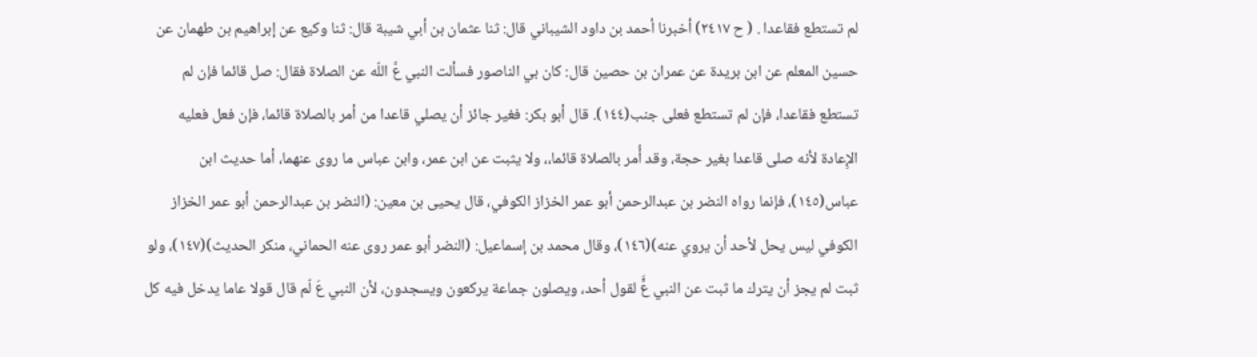لم تستطع فقاعدا . ( ح ٢٤١٧) أخبرنا أحمد بن داود الشيباني قال: ثنا عثمان بن أبي شيبة قال: ثنا وكيع عن إبراهيم بن طهمان عن حسين المعلم عن ابن بريدة عن عمران بن حصين قال: كان بي الناصور فسألت النبي عَّ اللّه عن الصلاة فقال: صل قائما فإن لم تستطع فقاعدا، فإن لم تستطع فعلى جنب(١٤٤). قال أبو بكر: فغير جائز أن يصلي قاعدا من أمر بالصلاة قائما، فإن فعل فعليه الإِعادة لأنه صلى قاعدا بغير حجة، وقد أُمر بالصلاة قائما،، ولا يثبت عن ابن عمر، وابن عباس ما روى عنهما، أما حديث ابن عباس(١٤٥)، فإنما رواه النضر بن عبدالرحمن أبو عمر الخزاز الكوفي، قال يحيى بن معين: (النضر بن عبدالرحمن أبو عمر الخزاز الكوفي ليس يحل لأحد أن يروي عنه)(١٤٦)، وقال محمد بن إسماعيل: (النضر أبو عمر روى عنه الحماني، منكر الحديث)(١٤٧)، ولو ثبت لم يجز أن يترك ما ثبت عن النبي عٍَّ لقول أحد، ويصلون جماعة يركعون ويسجدون، لأن النبي عَ لّم قال قولا عاما يدخل فيه كل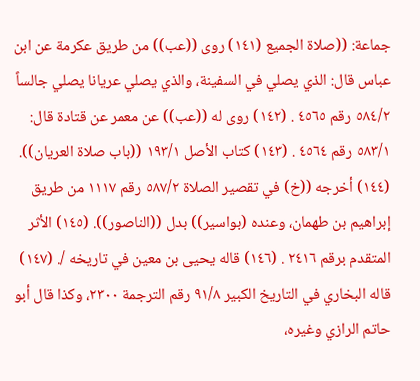جماعة: ((صلاة الجميع (١٤١) روى ((عب)) من طريق عكرمة عن ابن عباس قال: الذي يصلي في السفينة، والذي يصلي عريانا يصلي جالساً ٥٨٤/٢ رقم ٤٥٦٥ . (١٤٢) روى له ((عب)) عن معمر عن قتادة قال: ٥٨٣/١ رقم ٤٥٦٤ . (١٤٣) كتاب الأصل ١٩٣/١ ((باب صلاة العريان)). (١٤٤) أخرجه ((خ) في تقصير الصلاة ٥٨٧/٢ رقم ١١١٧ من طريق إبراهيم بن طهمان، وعنده (بواسير)) بدل ((الناصور)). (١٤٥) الأثر المتقدم برقم ٢٤١٦ . (١٤٦) قاله يحيى بن معين في تاريخه /. (١٤٧) قاله البخاري في التاريخ الكبير ٩١/٨ رقم الترجمة ٢٣٠٠، وكذا قال أبو حاتم الرازي وغيره،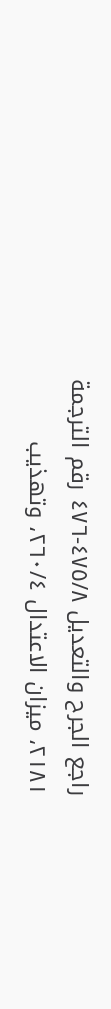راجع الجرح والتعديل ٤٧٥/٨-٤٧٦ رقم الترجمة ٢١٨١، ميزان الاعتدال ٢٦٠/٤، وتهذيب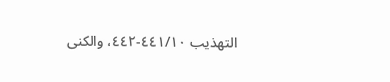التهذيب ٤٤١/١٠-٤٤٢، والكنى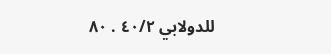للدولابي ٤٠/٢ . ٨٠